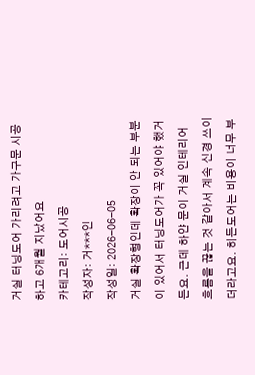거실 터닝도어 가리려고 가구문 시공하고 6개월 지났어요
카테고리: 도어시공
작성자: 거***인
작성일: 2026-06-05
거실 확장형인데 확장이 안 되는 부분이 있어서 터닝도어가 꼭 있어야 했거든요. 근데 하얀 문이 거실 인테리어 흐름을 끊는 것 같아서 계속 신경 쓰이더라고요. 히든도어는 비용이 너무 부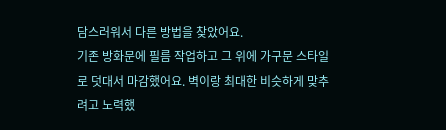담스러워서 다른 방법을 찾았어요.
기존 방화문에 필름 작업하고 그 위에 가구문 스타일로 덧대서 마감했어요. 벽이랑 최대한 비슷하게 맞추려고 노력했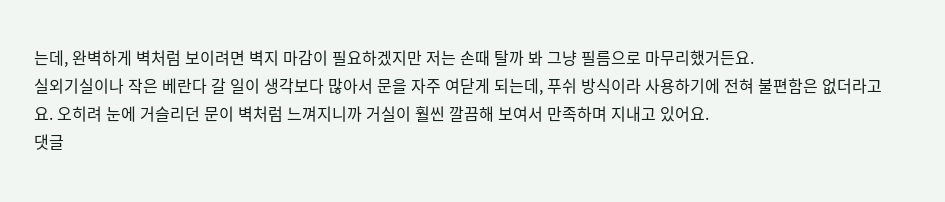는데, 완벽하게 벽처럼 보이려면 벽지 마감이 필요하겠지만 저는 손때 탈까 봐 그냥 필름으로 마무리했거든요.
실외기실이나 작은 베란다 갈 일이 생각보다 많아서 문을 자주 여닫게 되는데, 푸쉬 방식이라 사용하기에 전혀 불편함은 없더라고요. 오히려 눈에 거슬리던 문이 벽처럼 느껴지니까 거실이 훨씬 깔끔해 보여서 만족하며 지내고 있어요.
댓글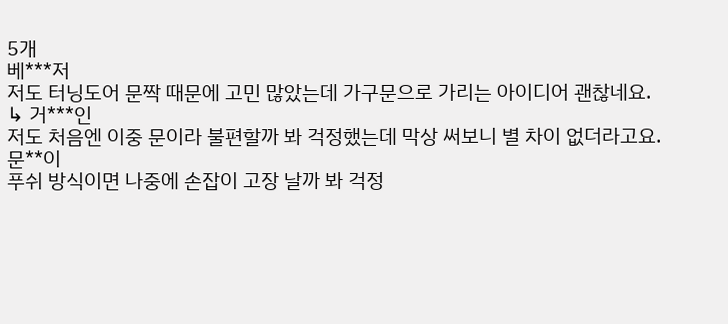5개
베***저
저도 터닝도어 문짝 때문에 고민 많았는데 가구문으로 가리는 아이디어 괜찮네요.
↳ 거***인
저도 처음엔 이중 문이라 불편할까 봐 걱정했는데 막상 써보니 별 차이 없더라고요.
문**이
푸쉬 방식이면 나중에 손잡이 고장 날까 봐 걱정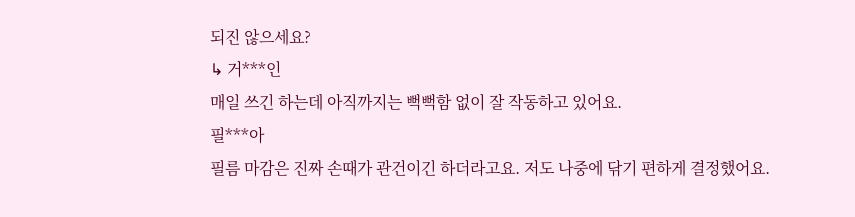되진 않으세요?
↳ 거***인
매일 쓰긴 하는데 아직까지는 뻑뻑함 없이 잘 작동하고 있어요.
필***아
필름 마감은 진짜 손때가 관건이긴 하더라고요. 저도 나중에 닦기 편하게 결정했어요.